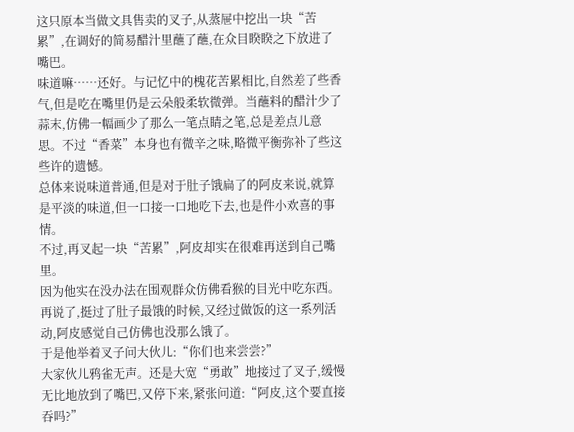这只原本当做文具售卖的叉子,从蒸屉中挖出一块“苦累”,在调好的简易醋汁里蘸了蘸,在众目睽睽之下放进了嘴巴。
味道嘛……还好。与记忆中的槐花苦累相比,自然差了些香气,但是吃在嘴里仍是云朵般柔软微弹。当蘸料的醋汁少了蒜末,仿佛一幅画少了那么一笔点睛之笔,总是差点儿意思。不过“香菜”本身也有微辛之味,略微平衡弥补了些这些许的遗憾。
总体来说味道普通,但是对于肚子饿扁了的阿皮来说,就算是平淡的味道,但一口接一口地吃下去,也是件小欢喜的事情。
不过,再叉起一块“苦累”,阿皮却实在很难再送到自己嘴里。
因为他实在没办法在围观群众仿佛看猴的目光中吃东西。
再说了,挺过了肚子最饿的时候,又经过做饭的这一系列活动,阿皮感觉自己仿佛也没那么饿了。
于是他举着叉子问大伙儿:“你们也来尝尝?”
大家伙儿鸦雀无声。还是大宽“勇敢”地接过了叉子,缓慢无比地放到了嘴巴,又停下来,紧张问道:“阿皮,这个要直接吞吗?”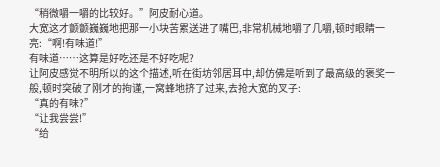“稍微嚼一嚼的比较好。”阿皮耐心道。
大宽这才颤颤巍巍地把那一小块苦累送进了嘴巴,非常机械地嚼了几嚼,顿时眼睛一亮:“啊!有味道!”
有味道……这算是好吃还是不好吃呢?
让阿皮感觉不明所以的这个描述,听在街坊邻居耳中,却仿佛是听到了最高级的褒奖一般,顿时突破了刚才的拘谨,一窝蜂地挤了过来,去抢大宽的叉子:
“真的有味?”
“让我尝尝!”
“给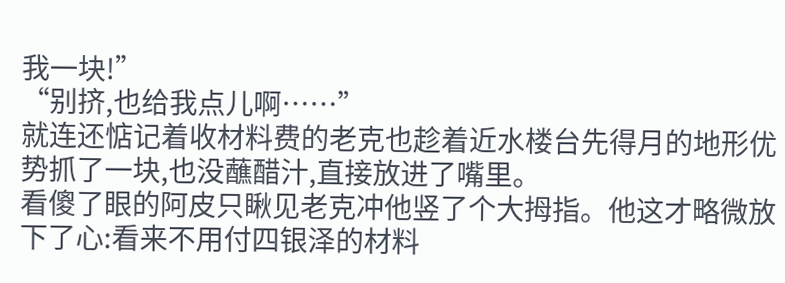我一块!”
“别挤,也给我点儿啊……”
就连还惦记着收材料费的老克也趁着近水楼台先得月的地形优势抓了一块,也没蘸醋汁,直接放进了嘴里。
看傻了眼的阿皮只瞅见老克冲他竖了个大拇指。他这才略微放下了心:看来不用付四银泽的材料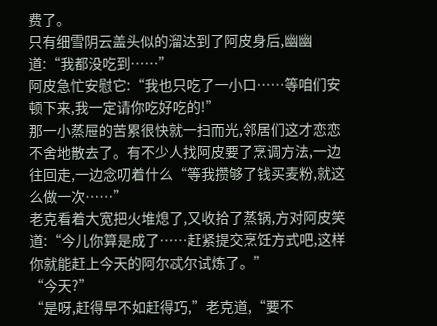费了。
只有细雪阴云盖头似的溜达到了阿皮身后,幽幽道:“我都没吃到……”
阿皮急忙安慰它:“我也只吃了一小口……等咱们安顿下来,我一定请你吃好吃的!”
那一小蒸屉的苦累很快就一扫而光,邻居们这才恋恋不舍地散去了。有不少人找阿皮要了烹调方法,一边往回走,一边念叨着什么“等我攒够了钱买麦粉,就这么做一次……”
老克看着大宽把火堆熄了,又收拾了蒸锅,方对阿皮笑道:“今儿你算是成了……赶紧提交烹饪方式吧,这样你就能赶上今天的阿尔忒尔试炼了。”
“今天?”
“是呀,赶得早不如赶得巧,”老克道,“要不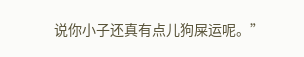说你小子还真有点儿狗屎运呢。”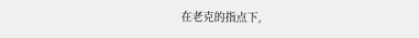在老克的指点下,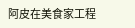阿皮在美食家工程